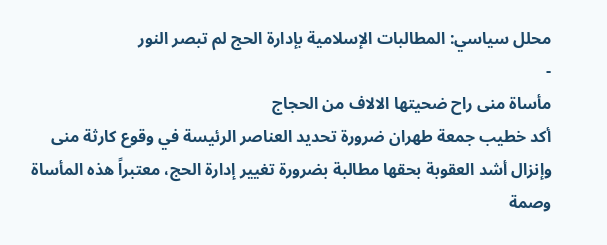محلل سياسي: المطالبات الإسلامية بإدارة الحج لم تبصر النور
-
مأساة منى راح ضحيتها الالاف من الحجاج
أكد خطيب جمعة طهران ضرورة تحديد العناصر الرئيسة في وقوع كارثة منى وإنزال أشد العقوبة بحقها مطالبة بضرورة تغيير إدارة الحج، معتبراً هذه المأساة وصمة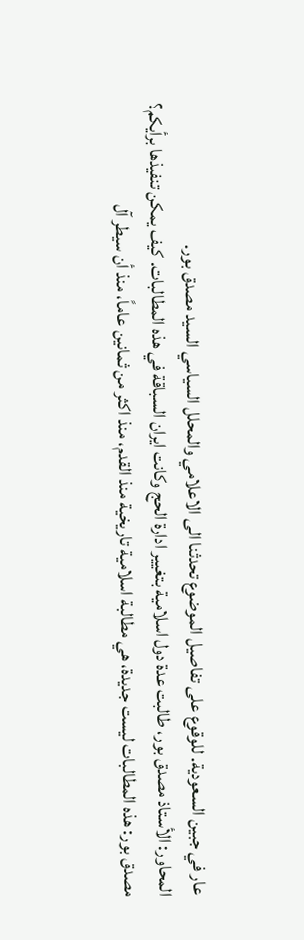عار في جبين السعودية. للوقوع على تفاصيل الموضوع تحدثنا الى الاعلامي والمحلل السياسي السيد مصدق بور.
المحاور: الأستاذ مصدق بور، طالبت عدة دول اسلامية بتغيير ادارة الحج وكانت ايران السباقة في هذه المطالبات. كيف يمكن تنفيذها برأيكم؟
مصدق بور: هذه المطالبات ليست جديدة، هي مطالبة اسلامية تاريخية منذ القدم، منذ اكثر من ثمانين عاماً، منذ أن سيطر آل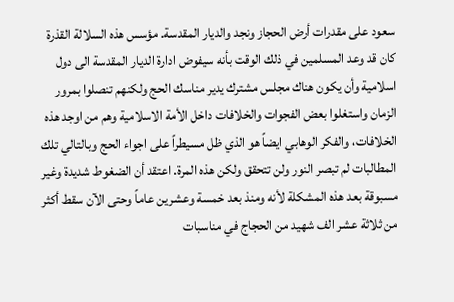سعود على مقدرات أرض الحجاز ونجد والديار المقدسة. مؤسس هذه السلالة القذرة كان قد وعد المسلمين في ذلك الوقت بأنه سيفوض ادارة الديار المقدسة الى دول اسلامية وأن يكون هناك مجلس مشترك يدير مناسك الحج ولكنهم تنصلوا بمرور الزمان واستغلوا بعض الفجوات والخلافات داخل الأمة الاسلامية وهم من اوجد هذه الخلافات، والفكر الوهابي ايضاً هو الذي ظل مسيطراً على اجواء الحج وبالتالي تلك المطالبات لم تبصر النور ولن تتحقق ولكن هذه المرة. اعتقد أن الضغوط شديدة وغير مسبوقة بعد هذه المشكلة لأنه ومنذ بعد خمسة وعشرين عاماً وحتى الآن سقط أكثر من ثلاثة عشر الف شهيد من الحجاج في مناسبات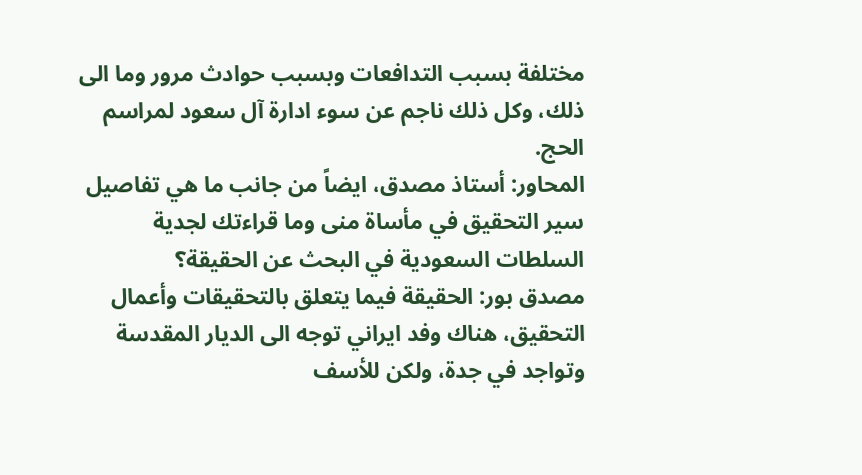مختلفة بسبب التدافعات وبسبب حوادث مرور وما الى ذلك، وكل ذلك ناجم عن سوء ادارة آل سعود لمراسم الحج.
المحاور: أستاذ مصدق، ايضاً من جانب ما هي تفاصيل سير التحقيق في مأساة منى وما قراءتك لجدية السلطات السعودية في البحث عن الحقيقة؟
مصدق بور: الحقيقة فيما يتعلق بالتحقيقات وأعمال التحقيق، هناك وفد ايراني توجه الى الديار المقدسة وتواجد في جدة، ولكن للأسف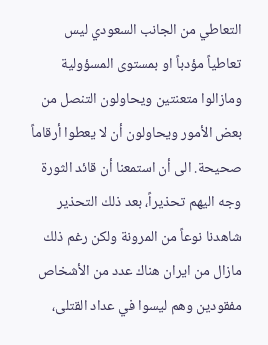التعاطي من الجانب السعودي ليس تعاطياً مؤدباً او بمستوى المسؤولية ومازالوا متعنتين ويحاولون التنصل من بعض الأمور ويحاولون أن لا يعطوا أرقاماً صحيحة. الى أن استمعنا أن قائد الثورة وجه اليهم تحذيراً، بعد ذلك التحذير شاهدنا نوعاً من المرونة ولكن رغم ذلك مازال من ايران هناك عدد من الأشخاص مفقودين وهم ليسوا في عداد القتلى،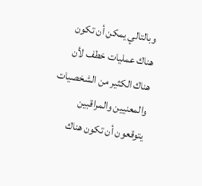وبالتالي يمكن أن تكون هناك عمليات خطف لأن هناك الكثير من الشخصيات والمعنيين والمراقبين يتوقعون أن تكون هناك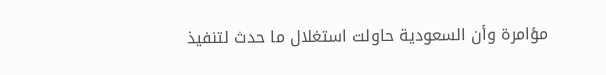مؤامرة وأن السعودية حاولت استغلال ما حدث لتنفيذ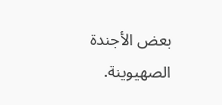بعض الأجندة الصهيوينة.